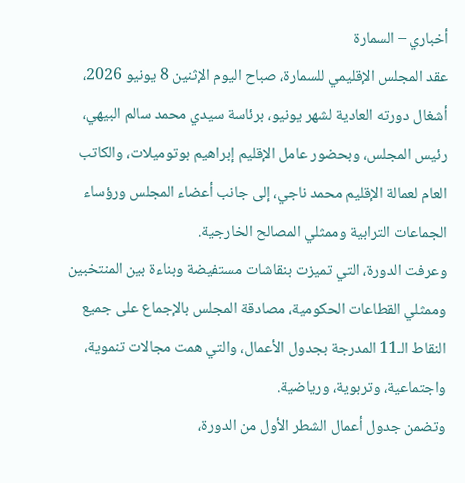أخباري – السمارة
عقد المجلس الإقليمي للسمارة، صباح اليوم الإثنين 8 يونيو 2026، أشغال دورته العادية لشهر يونيو، برئاسة سيدي محمد سالم البيهي، رئيس المجلس، وبحضور عامل الإقليم إبراهيم بوتوميلات، والكاتب العام لعمالة الإقليم محمد ناجي، إلى جانب أعضاء المجلس ورؤساء الجماعات الترابية وممثلي المصالح الخارجية.
وعرفت الدورة، التي تميزت بنقاشات مستفيضة وبناءة بين المنتخبين وممثلي القطاعات الحكومية، مصادقة المجلس بالإجماع على جميع النقاط الـ11 المدرجة بجدول الأعمال، والتي همت مجالات تنموية، واجتماعية، وتربوية، ورياضية.
وتضمن جدول أعمال الشطر الأول من الدورة،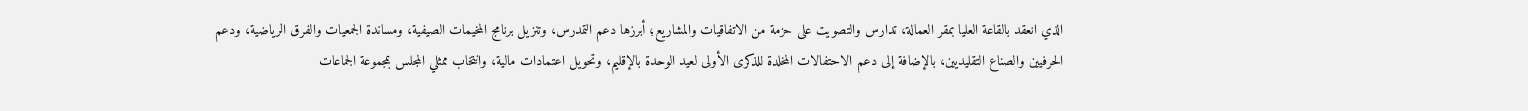الذي انعقد بالقاعة العليا بمقر العمالة، تدارس والتصويت على حزمة من الاتفاقيات والمشاريع؛ أبرزها دعم التمدرس، وتنزيل برنامج المخيمات الصيفية، ومساندة الجمعيات والفرق الرياضية، ودعم الحرفيين والصناع التقليديين، بالإضافة إلى دعم الاحتفالات المخلدة للذكرى الأولى لعيد الوحدة بالإقليم، وتحويل اعتمادات مالية، وانتخاب ممثلي المجلس بمجموعة الجماعات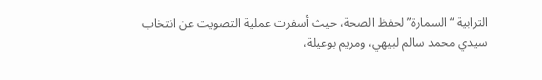الترابية “السمارة” لحفظ الصحة، حيث أسفرت عملية التصويت عن انتخاب سيدي محمد سالم لبيهي، ومريم بوعيلة،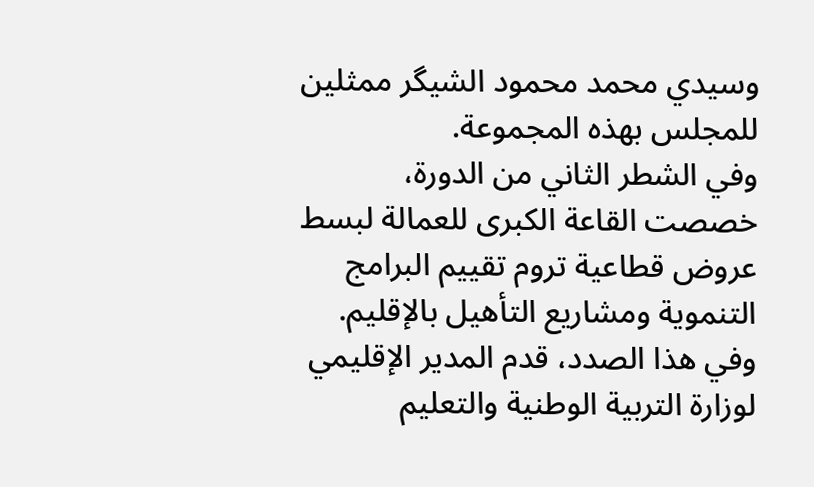وسيدي محمد محمود الشيگر ممثلين للمجلس بهذه المجموعة.
وفي الشطر الثاني من الدورة، خصصت القاعة الكبرى للعمالة لبسط عروض قطاعية تروم تقييم البرامج التنموية ومشاريع التأهيل بالإقليم. وفي هذا الصدد، قدم المدير الإقليمي لوزارة التربية الوطنية والتعليم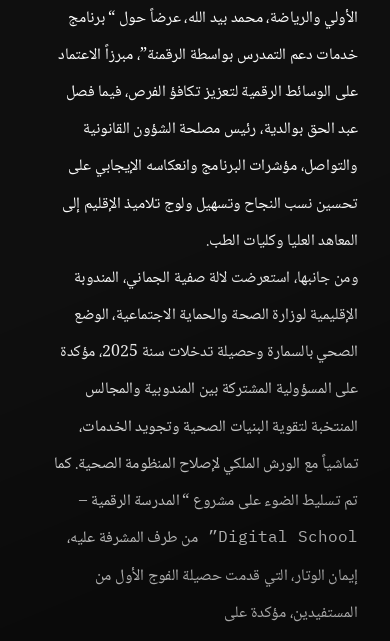الأولي والرياضة، محمد بيد الله، عرضاً حول “برنامج خدمات دعم التمدرس بواسطة الرقمنة”، مبرزاً الاعتماد على الوسائط الرقمية لتعزيز تكافؤ الفرص، فيما فصل عبد الحق بوالدية، رئيس مصلحة الشؤون القانونية والتواصل، مؤشرات البرنامج وانعكاسه الإيجابي على تحسين نسب النجاح وتسهيل ولوج تلاميذ الإقليم إلى المعاهد العليا وكليات الطب.
ومن جانبها، استعرضت لالة صفية الجماني، المندوبة الإقليمية لوزارة الصحة والحماية الاجتماعية، الوضع الصحي بالسمارة وحصيلة تدخلات سنة 2025، مؤكدة على المسؤولية المشتركة بين المندوبية والمجالس المنتخبة لتقوية البنيات الصحية وتجويد الخدمات، تماشياً مع الورش الملكي لإصلاح المنظومة الصحية. كما تم تسليط الضوء على مشروع “المدرسة الرقمية – Digital School” من طرف المشرفة عليه، إيمان الوتار، التي قدمت حصيلة الفوج الأول من المستفيدين، مؤكدة على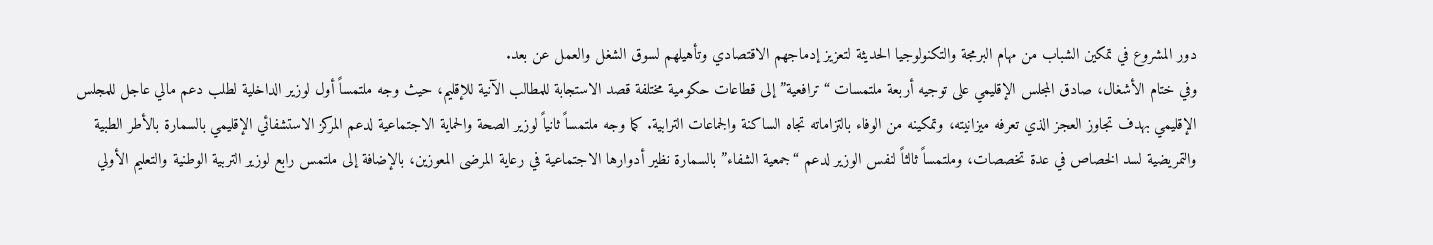دور المشروع في تمكين الشباب من مهام البرمجة والتكنولوجيا الحديثة لتعزيز إدماجهم الاقتصادي وتأهيلهم لسوق الشغل والعمل عن بعد.
وفي ختام الأشغال، صادق المجلس الإقليمي على توجيه أربعة ملتمسات “ترافعية” إلى قطاعات حكومية مختلفة قصد الاستجابة للمطالب الآنية للإقليم، حيث وجه ملتمساً أول لوزير الداخلية لطلب دعم مالي عاجل للمجلس الإقليمي بهدف تجاوز العجز الذي تعرفه ميزانيته، وتمكينه من الوفاء بالتزاماته تجاه الساكنة والجماعات الترابية. كما وجه ملتمساً ثانياً لوزير الصحة والحماية الاجتماعية لدعم المركز الاستشفائي الإقليمي بالسمارة بالأطر الطبية والتمريضية لسد الخصاص في عدة تخصصات، وملتمساً ثالثاً لنفس الوزير لدعم “جمعية الشفاء” بالسمارة نظير أدوارها الاجتماعية في رعاية المرضى المعوزين، بالإضافة إلى ملتمس رابع لوزير التربية الوطنية والتعليم الأولي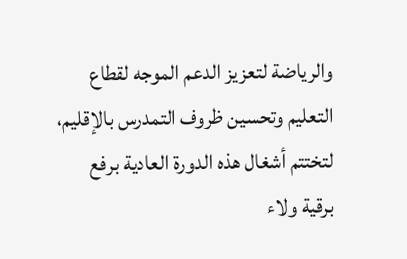والرياضة لتعزيز الدعم الموجه لقطاع التعليم وتحسين ظروف التمدرس بالإقليم، لتختتم أشغال هذه الدورة العادية برفع برقية ولاء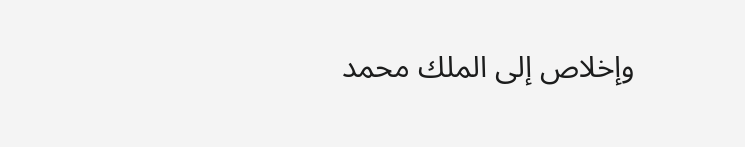وإخلاص إلى الملك محمد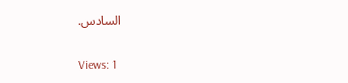السادس.

Views: 1